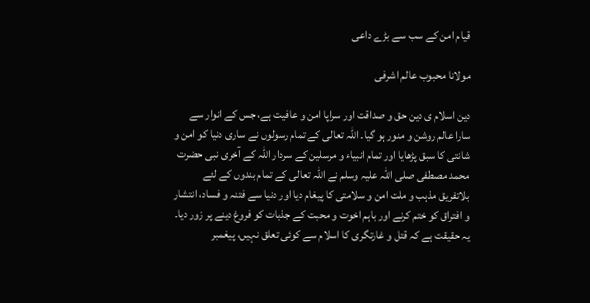قیام امن کے سب سے بڑے داعی

مولانا محبوب عالم اشرفی

دین اسلام ی دین حق و صداقت اور سراپا امن و عافیت ہے، جس کے انوار سے سارا عالم روشن و منور ہو گیا۔ اللہ تعالی کے تمام رسولوں نے ساری دنیا کو امن و شانتی کا سبق پڑھایا اور تمام انبیاء و مرسلین کے سردار اللہ کے آخری نبی حضرت محمد مصطفی صلی اللہ علیہ وسلم نے اللہ تعالی کے تمام بندوں کے لئے بلاتفریق مذہب و ملت امن و سلامتی کا پیغام دیا اور دنیا سے فتنہ و فساد، انتشار و افتراق کو ختم کرنے اور باہم اخوت و محبت کے جذبات کو فروغ دینے پر زور دیا۔ یہ حقیقت ہے کہ قتل و غارتگری کا اسلام سے کوئی تعلق نہیں، پیغمبر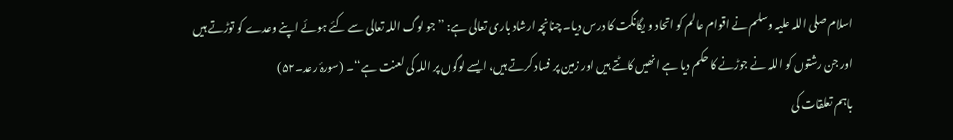اسلام صلی اللہ علیہ وسلم نے اقوام عالم کو اتحاد و یگانگت کا درس دیا۔ چنانچہ ارشاد باری تعالی ہے: ’’جو لوگ اللہ تعالی سے کئے ہوئے اپنے وعدے کو توڑتے ہیں اور جن رشتوں کو اللہ نے جوڑنے کا حکم دیا ہے انھیں کاٹتے ہیں اور زمین پر فساد کرتے ہیں، ایسے لوگوں پر اللہ کی لعنت ہے‘‘۔ (سورۂ رعد۔۵۲)
باہم تعلقات کی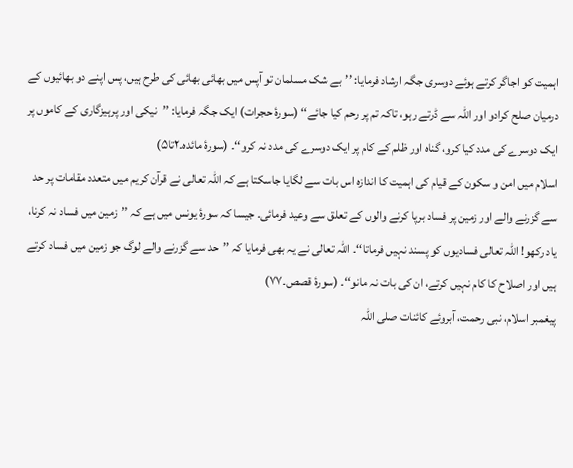اہمیت کو اجاگر کرتے ہوئے دوسری جگہ ارشاد فرمایا: ’’بے شک مسلمان تو آپس میں بھائی بھائی کی طرح ہیں، پس اپنے دو بھائیوں کے درمیان صلح کرادو اور اللہ سے ڈرتے رہو، تاکہ تم پر رحم کیا جائے‘‘ (سورۂ حجرات) ایک جگہ فرمایا: ’’نیکی اور پرہیزگاری کے کاموں پر ایک دوسرے کی مدد کیا کرو، گناہ اور ظلم کے کام پر ایک دوسرے کی مدد نہ کرو‘‘۔ (سورۂ مائدہ۔۲تا۵)
اسلام میں امن و سکون کے قیام کی اہمیت کا اندازہ اس بات سے لگایا جاسکتا ہے کہ اللہ تعالی نے قرآن کریم میں متعدد مقامات پر حد سے گزرنے والے اور زمین پر فساد برپا کرنے والوں کے تعلق سے وعید فرمائی۔ جیسا کہ سورۂ یونس میں ہے کہ ’’زمین میں فساد نہ کرنا، یاد رکھو! اللہ تعالی فسادیوں کو پسند نہیں فرماتا‘‘۔ اللہ تعالی نے یہ بھی فرمایا کہ ’’حد سے گزرنے والے لوگ جو زمین میں فساد کرتے ہیں اور اصلاح کا کام نہیں کرتے، ان کی بات نہ مانو‘‘۔ (سورۂ قصص۔۷۷)
پیغمبر اسلام، نبی رحمت، آبروئے کائنات صلی اللہ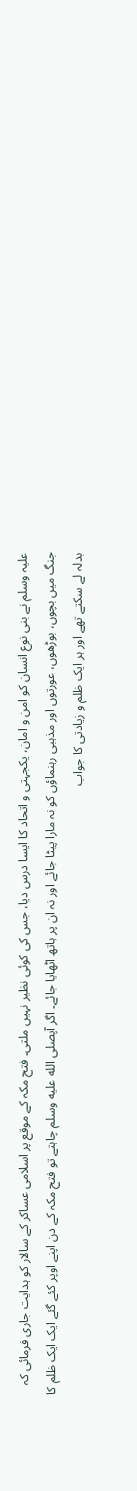علیہ وسلم نے بنی نوع انسان کو امن و امان، یکجہتی و اتحاد کا ایسا درس دیا، جس کی کوئی نظیر نہیں ملتی۔ فتح مکہ کے موقع پر اسلامی عساکر کے سالار کو ہدایت جاری فرمائی کہ جنگ میں بچوں، بوڑھوں، عورتوں اور مذہبی رہنماؤں کو نہ مارا پیٹا جائے اور نہ ان پر ہاتھ اٹھایا جائے۔ اگر آپصلى الله عليه وسلم چاہتے تو فتح مکہ کے دن اپنے اوپر کئے گئے ایک ایک ظلم کا بدلہ لے سکتے تھے اور ہر ایک ظلم و زیادتی کا جواب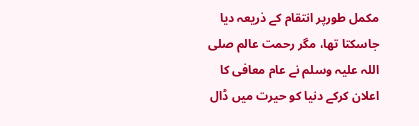مکمل طورپر انتقام کے ذریعہ دیا جاسکتا تھا، مگر رحمت عالم صلی اللہ علیہ وسلم نے عام معافی کا اعلان کرکے دنیا کو حیرت میں ڈال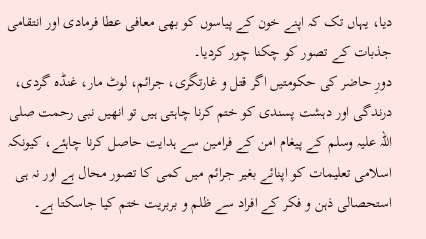دیا، یہاں تک کہ اپنے خون کے پیاسوں کو بھی معافی عطا فرمادی اور انتقامی جذبات کے تصور کو چکنا چور کردیا۔
دورِ حاضر کی حکومتیں اگر قتل و غارتگری، جرائم، لوٹ مار، غنڈہ گردی، درندگی اور دہشت پسندی کو ختم کرنا چاہتی ہیں تو انھیں نبی رحمت صلی اللہ علیہ وسلم کے پیغام امن کے فرامین سے ہدایت حاصل کرنا چاہئے، کیونکہ اسلامی تعلیمات کو اپنائے بغیر جرائم میں کمی کا تصور محال ہے اور نہ ہی استحصالی ذہن و فکر کے افراد سے ظلم و بربریت ختم کیا جاسکتا ہے۔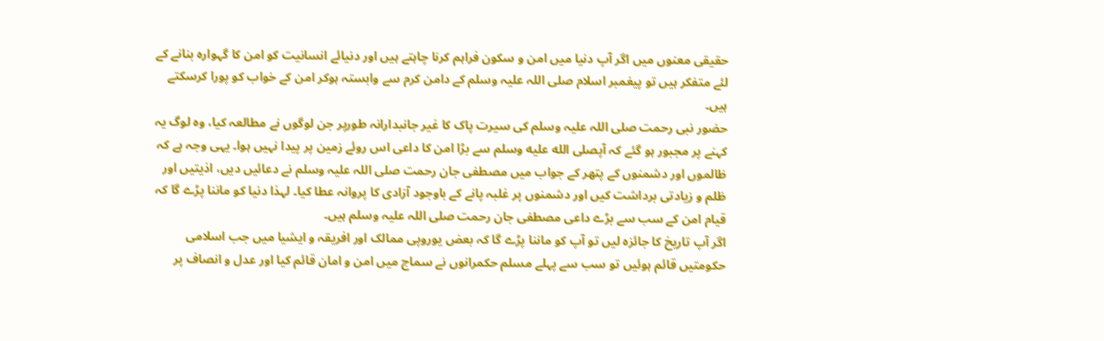حقیقی معنوں میں اگر آپ دنیا میں امن و سکون فراہم کرنا چاہتے ہیں اور دنیائے انسانیت کو امن کا گہوارہ بنانے کے لئے متفکر ہیں تو پیغمبر اسلام صلی اللہ علیہ وسلم کے دامن کرم سے وابستہ ہوکر امن کے خواب کو پورا کرسکتے ہیں۔
حضور نبی رحمت صلی اللہ علیہ وسلم کی سیرت پاک کا غیر جانبدارانہ طورپر جن لوگوں نے مطالعہ کیا، وہ لوگ یہ کہنے پر مجبور ہو گئے کہ آپصلى الله عليه وسلم سے بڑا امن کا داعی اس روئے زمین پر پیدا نہیں ہوا۔ یہی وجہ ہے کہ ظالموں اور دشمنوں کے پتھر کے جواب میں مصطفی جان رحمت صلی اللہ علیہ وسلم نے دعائیں دیں، اذیتیں اور ظلم و زیادتی برداشت کیں اور دشمنوں پر غلبہ پانے کے باوجود آزادی کا پروانہ عطا کیا۔ لہذا دنیا کو ماننا پڑے گا کہ قیام امن کے سب سے بڑے داعی مصطفی جان رحمت صلی اللہ علیہ وسلم ہیں۔
اگر آپ تاریخ کا جائزہ لیں تو آپ کو ماننا پڑے گا کہ بعض یوروپی ممالک اور افریقہ و ایشیا میں جب اسلامی حکومتیں قائم ہوئیں تو سب سے پہلے مسلم حکمرانوں نے سماج میں امن و امان قائم کیا اور عدل و انصاف پر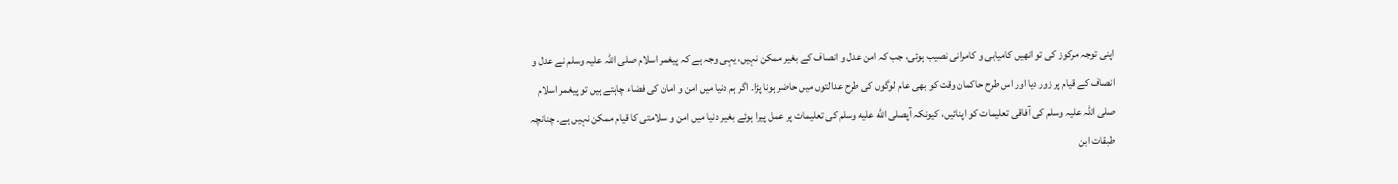اپنی توجہ مرکوز کی تو انھیں کامیابی و کامرانی نصیب ہوئی، جب کہ امن عدل و انصاف کے بغیر ممکن نہیں، یہی وجہ ہے کہ پیغمر اسلام صلی اللہ علیہ وسلم نے عدل و انصاف کے قیام پر زور دیا اور اس طرح حاکمان وقت کو بھی عام لوگوں کی طرح عدالتوں میں حاضر ہونا پڑا۔ اگر ہم دنیا میں امن و امان کی فضاء چاہتے ہیں تو پیغمر اسلام صلی اللہ علیہ وسلم کی آفاقی تعلیمات کو اپنائیں، کیونکہ آپصلى الله عليه وسلم کی تعلیمات پر عمل پیرا ہوئے بغیر دنیا میں امن و سلامتی کا قیام ممکن نہیں ہے۔ چنانچہ طبقات ابن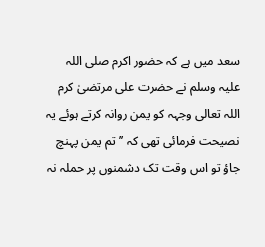سعد میں ہے کہ حضور اکرم صلی اللہ علیہ وسلم نے حضرت علی مرتضیٰ کرم اللہ تعالی وجہہ کو یمن روانہ کرتے ہوئے یہ نصیحت فرمائی تھی کہ ’’تم یمن پہنچ جاؤ تو اس وقت تک دشمنوں پر حملہ نہ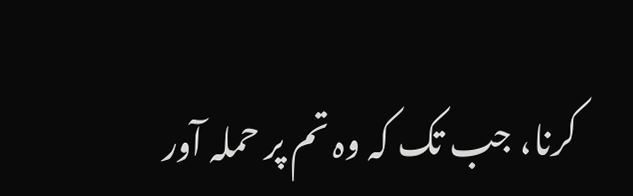کرنا، جب تک کہ وہ تم پر حملہ آور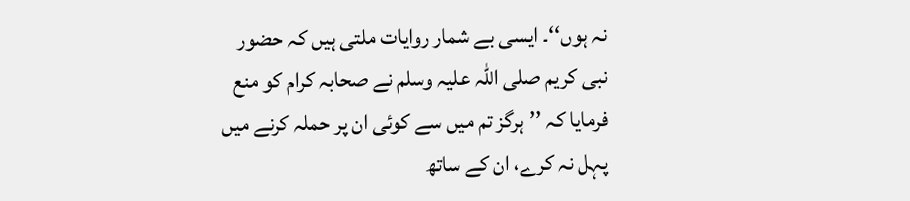نہ ہوں‘‘۔ ایسی بے شمار روایات ملتی ہیں کہ حضور نبی کریم صلی اللہ علیہ وسلم نے صحابہ کرام کو منع فرمایا کہ ’’ہرگز تم میں سے کوئی ان پر حملہ کرنے میں پہل نہ کرے، ان کے ساتھ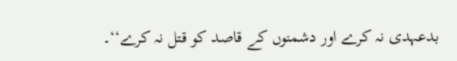بدعہدی نہ کرے اور دشمنوں کے قاصد کو قتل نہ کرے‘‘۔